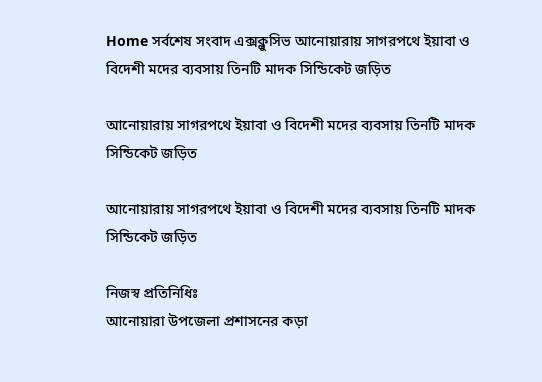Home সর্বশেষ সংবাদ এক্সক্লুসিভ আনোয়ারায় সাগরপথে ইয়াবা ও বিদেশী মদের ব্যবসায় তিনটি মাদক সিন্ডিকেট জড়িত

আনোয়ারায় সাগরপথে ইয়াবা ও বিদেশী মদের ব্যবসায় তিনটি মাদক সিন্ডিকেট জড়িত

আনোয়ারায় সাগরপথে ইয়াবা ও বিদেশী মদের ব্যবসায় তিনটি মাদক সিন্ডিকেট জড়িত

নিজস্ব প্রতিনিধিঃ
আনোয়ারা উপজেলা প্রশাসনের কড়া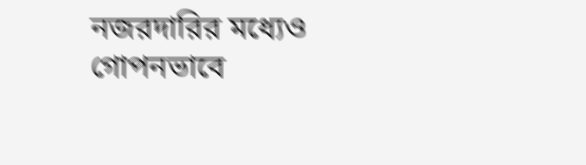নজরদারির মধ্যেও গোপনভাবে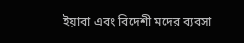ইয়াবা এবং বিদেশী মদের ব্যবসা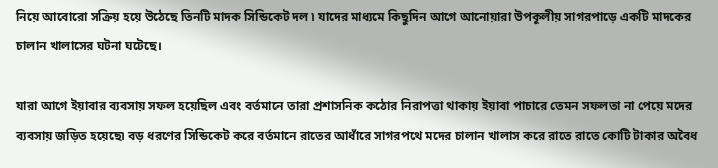নিয়ে আবোরো সক্রিয় হয়ে উঠেছে তিনটি মাদক সিন্ডিকেট দল ৷ যাদের মাধ্যমে কিছুদিন আগে আনোয়ারা উপকূলীয় সাগরপাড়ে একটি মাদকের চালান খালাসের ঘটনা ঘটেছে।

যারা আগে ইয়াবার ব্যবসায় সফল হয়েছিল এবং বর্তমানে তারা প্রশাসনিক কঠোর নিরাপত্তা থাকায় ইয়াবা পাচারে তেমন সফলতা না পেয়ে মদের ব্যবসায় জড়িত হয়েছে৷ বড় ধরণের সিন্ডিকেট করে বর্তমানে রাতের আধাঁরে সাগরপথে মদের চালান খালাস করে রাতে রাতে কোটি টাকার অবৈধ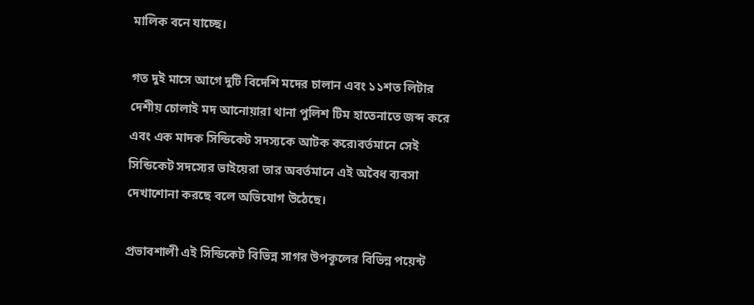মালিক বনে যাচ্ছে।

গত দুই মাসে আগে দুটি বিদেশি মদের চালান এবং ১১শত লিটার দেশীয় চোলাই মদ আনোয়ারা থানা পুলিশ টিম হাতেনাতে জব্দ করে এবং এক মাদক সিন্ডিকেট সদস্যকে আটক করে৷বর্তমানে সেই সিন্ডিকেট সদস্যের ভাইয়েরা তার অবর্তমানে এই অবৈধ ব্যবসা দেখাশোনা করছে বলে অভিযোগ উঠেছে।

প্রভাবশালী এই সিন্ডিকেট বিভিন্ন সাগর উপকূলের বিভিন্ন পয়েন্ট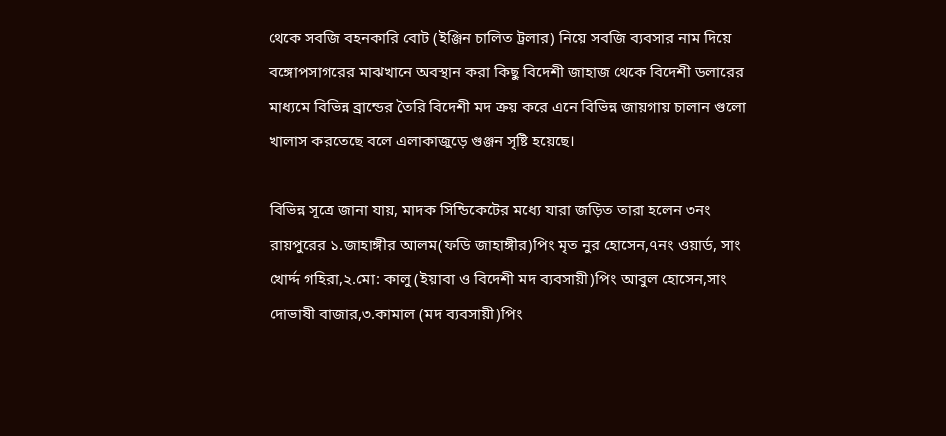থেকে সবজি বহনকারি বোট (ইঞ্জিন চালিত ট্রলার) নিয়ে সবজি ব্যবসার নাম দিয়ে বঙ্গোপসাগরের মাঝখানে অবস্থান করা কিছু বিদেশী জাহাজ থেকে বিদেশী ডলারের মাধ্যমে বিভিন্ন ব্রান্ডের তৈরি বিদেশী মদ ক্রয় করে এনে বিভিন্ন জায়গায় চালান গুলো খালাস করতেছে বলে এলাকাজুড়ে গুঞ্জন সৃষ্টি হয়েছে।

বিভিন্ন সূত্রে জানা যায়, মাদক সিন্ডিকেটের মধ্যে যারা জড়িত তারা হলেন ৩নং রায়পুরের ১.জাহাঙ্গীর আলম(ফডি জাহাঙ্গীর)পিং মৃত নুর হোসেন,৭নং ওয়ার্ড, সাং খোর্দ্দ গহিরা,২.মো: কালু (ইয়াবা ও বিদেশী মদ ব্যবসায়ী)পিং আবুল হোসেন,সাং দোভাষী বাজার,৩.কামাল (মদ ব্যবসায়ী)পিং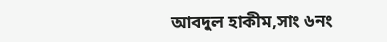আবদুল হাকীম,সাং ৬নং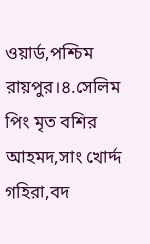ওয়ার্ড,পশ্চিম রায়পুর।৪.সেলিম পিং মৃত বশির আহমদ,সাং খোর্দ্দ গহিরা,বদ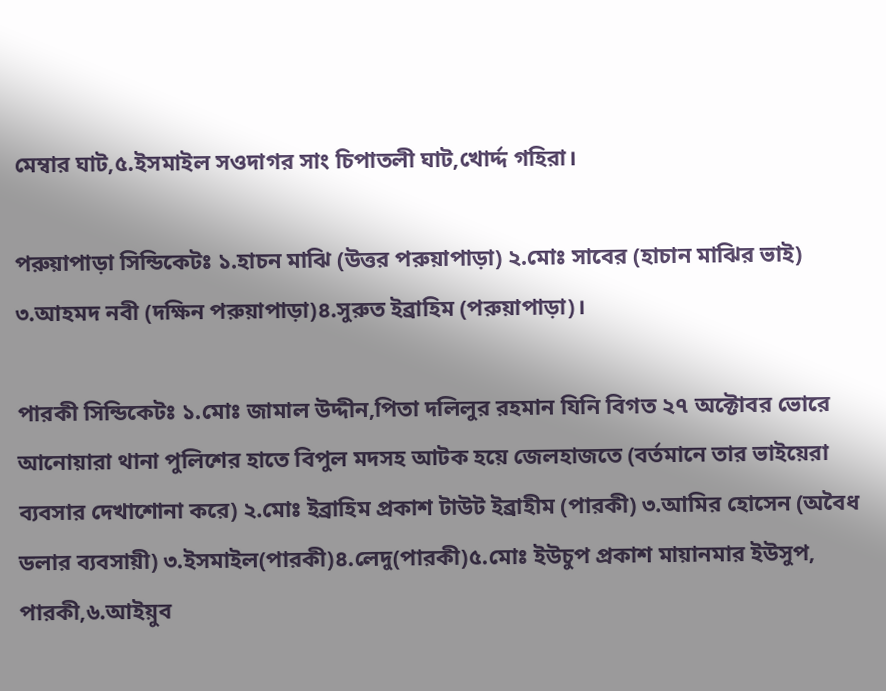মেম্বার ঘাট,৫.ইসমাইল সওদাগর সাং চিপাতলী ঘাট,খোর্দ্দ গহিরা।

পরুয়াপাড়া সিন্ডিকেটঃ ১.হাচন মাঝি (উত্তর পরুয়াপাড়া) ২.মোঃ সাবের (হাচান মাঝির ভাই) ৩.আহমদ নবী (দক্ষিন পরুয়াপাড়া)৪.সুরুত ইব্রাহিম (পরুয়াপাড়া)।

পারকী সিন্ডিকেটঃ ১.মোঃ জামাল উদ্দীন,পিতা দলিলুর রহমান যিনি বিগত ২৭ অক্টোবর ভোরে আনোয়ারা থানা পুলিশের হাতে বিপুল মদসহ আটক হয়ে জেলহাজতে (বর্তমানে তার ভাইয়েরা ব্যবসার দেখাশোনা করে) ২.মোঃ ইব্রাহিম প্রকাশ টাউট ইব্রাহীম (পারকী) ৩.আমির হোসেন (অবৈধ ডলার ব্যবসায়ী) ৩.ইসমাইল(পারকী)৪.লেদু(পারকী)৫.মোঃ ইউচুপ প্রকাশ মায়ানমার ইউসুপ, পারকী,৬.আইয়ুব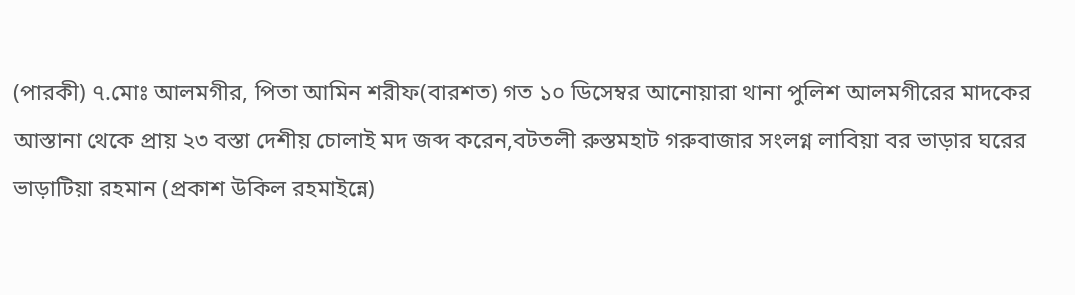(পারকী) ৭.মোঃ আলমগীর, পিতা আমিন শরীফ(বারশত) গত ১০ ডিসেম্বর আনোয়ারা থানা পুলিশ আলমগীরের মাদকের আস্তানা থেকে প্রায় ২৩ বস্তা দেশীয় চোলাই মদ জব্দ করেন,বটতলী রুস্তমহাট গরুবাজার সংলগ্ন লাবিয়া বর ভাড়ার ঘরের ভাড়াটিয়া রহমান (প্রকাশ উকিল রহমাইন্নে)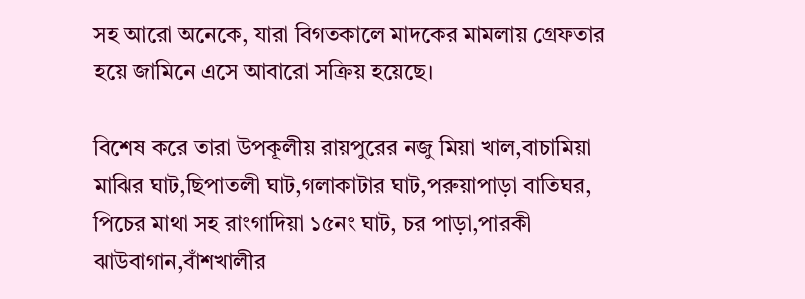সহ আরো অনেকে, যারা বিগতকালে মাদকের মামলায় গ্রেফতার হয়ে জামিনে এসে আবারো সক্রিয় হয়েছে।

বিশেষ করে তারা উপকূলীয় রায়পুরের নজু মিয়া খাল,বাচামিয়া মাঝির ঘাট,ছিপাতলী ঘাট,গলাকাটার ঘাট,পরুয়াপাড়া বাতিঘর, পিচের মাথা সহ রাংগাদিয়া ১৫নং ঘাট, চর পাড়া,পারকী ঝাউবাগান,বাঁশখালীর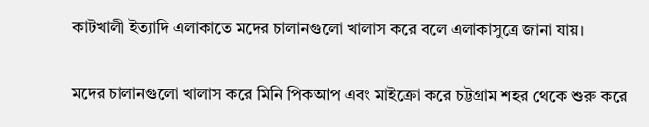কাটখালী ইত্যাদি এলাকাতে মদের চালানগুলো খালাস করে বলে এলাকাসুত্রে জানা যায়।

মদের চালানগুলো খালাস করে মিনি পিকআপ এবং মাইক্রো করে চট্টগ্রাম শহর থেকে শুরু করে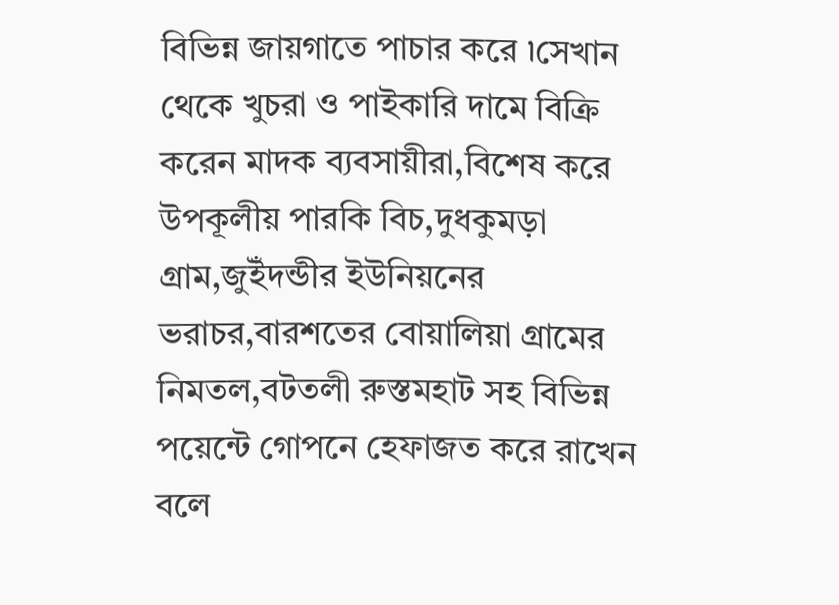বিভিন্ন জায়গাতে পাচার করে ৷সেখান থেকে খুচরা ও পাইকারি দামে বিক্রি করেন মাদক ব্যবসায়ীরা,বিশেষ করে উপকূলীয় পারকি বিচ,দুধকুমড়া গ্রাম,জুইঁদন্ডীর ইউনিয়নের ভরাচর,বারশতের বোয়ালিয়া গ্রামের নিমতল,বটতলী রুস্তমহাট সহ বিভিন্ন পয়েন্টে গোপনে হেফাজত করে রাখেন বলে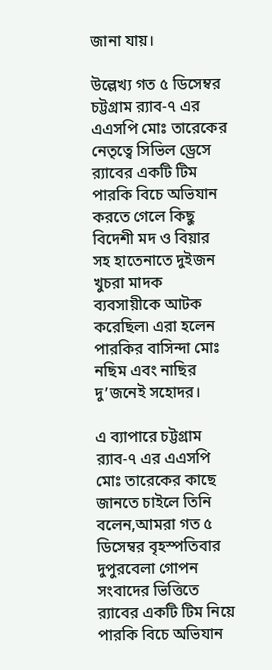জানা যায়।

উল্লেখ্য গত ৫ ডিসেম্বর চট্টগ্রাম র‍্যাব-৭ এর এএসপি মোঃ তারেকের নেতৃত্বে সিভিল ড্রেসে র‍্যাবের একটি টিম পারকি বিচে অভিযান করতে গেলে কিছু বিদেশী মদ ও বিয়ার সহ হাতেনাতে দুইজন খুচরা মাদক ব্যবসায়ীকে আটক করেছিল৷ এরা হলেন পারকির বাসিন্দা মোঃ নছিম এবং নাছির দু’জনেই সহোদর।

এ ব্যাপারে চট্টগ্রাম র‍্যাব-৭ এর এএসপি মোঃ তারেকের কাছে জানতে চাইলে তিনি বলেন,আমরা গত ৫ ডিসেম্বর বৃহস্পতিবার দুপুরবেলা গোপন সংবাদের ভিত্তিতে র‍্যাবের একটি টিম নিয়ে পারকি বিচে অভিযান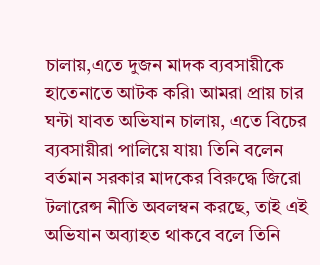চালায়,এতে দুজন মাদক ব্যবসায়ীকে হাতেনাতে আটক করি৷ আমরা প্রায় চার ঘন্টা যাবত অভিযান চালায়, এতে বিচের ব্যবসায়ীরা পালিয়ে যায়৷ তিনি বলেন বর্তমান সরকার মাদকের বিরুদ্ধে জিরো টলারেন্স নীতি অবলম্বন করছে, তাই এই অভিযান অব্যাহত থাকবে বলে তিনি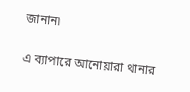জানান৷

এ ব্যাপারে আনোয়ারা থানার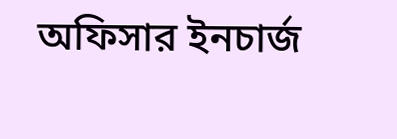অফিসার ইনচার্জ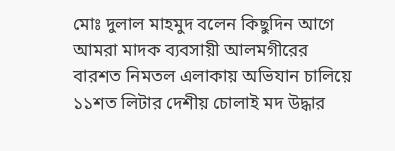মোঃ দুলাল মাহমুদ বলেন কিছুদিন আগে আমরা মাদক ব্যবসায়ী আলমগীরের বারশত নিমতল এলাকায় অভিযান চালিয়ে ১১শত লিটার দেশীয় চোলাই মদ উদ্ধার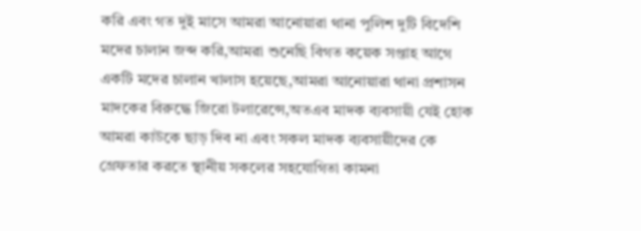করি এবং গত দুই মাসে আমরা আনোয়ারা থানা পুলিশ দুটি বিদেশি মদের চালান জব্দ করি,আমরা শুনেছি বিগত কয়েক সপ্তাহ আগে একটি মদের চালান খালাস হয়েছে,আমরা আনোয়ারা থানা প্রশাসন মাদকের বিরুদ্ধে জিরো টলারেন্সে,অতএব মাদক ব্যবসায়ী যেই হোক আমরা কাউকে ছাড় দিব না এবং সকল মাদক ব্যবসায়ীদের কে গ্রেফতার করতে স্থানীয় সকলের সহযোগিতা কামনা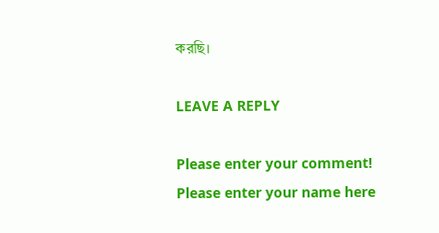করছি।

LEAVE A REPLY

Please enter your comment!
Please enter your name here